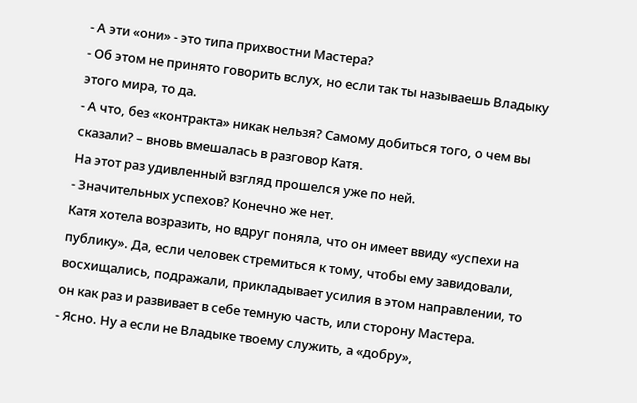- А эти «они» - это типа прихвостни Мастера?
- Об этом не принято говорить вслух, но если так ты называешь Владыку этого мира, то да.
- А что, без «контракта» никак нельзя? Самому добиться того, о чем вы сказали? – вновь вмешалась в разговор Катя.
На этот раз удивленный взгляд прошелся уже по ней.
- Значительных успехов? Конечно же нет.
Катя хотела возразить, но вдруг поняла, что он имеет ввиду «успехи на публику». Да, если человек стремиться к тому, чтобы ему завидовали, восхищались, подражали, прикладывает усилия в этом направлении, то он как раз и развивает в себе темную часть, или сторону Мастера.
- Ясно. Ну а если не Владыке твоему служить, а «добру»,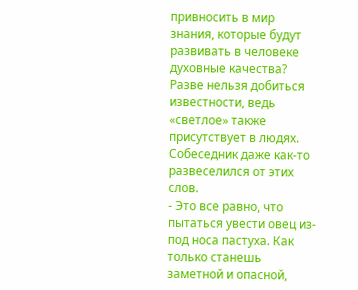привносить в мир знания, которые будут развивать в человеке духовные качества? Разве нельзя добиться известности, ведь «светлое» также присутствует в людях.
Собеседник даже как-то развеселился от этих слов.
- Это все равно, что пытаться увести овец из-под носа пастуха. Как только станешь заметной и опасной,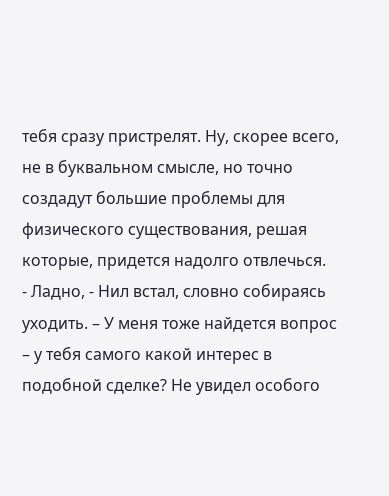тебя сразу пристрелят. Ну, скорее всего, не в буквальном смысле, но точно создадут большие проблемы для физического существования, решая которые, придется надолго отвлечься.
- Ладно, - Нил встал, словно собираясь уходить. – У меня тоже найдется вопрос – у тебя самого какой интерес в подобной сделке? Не увидел особого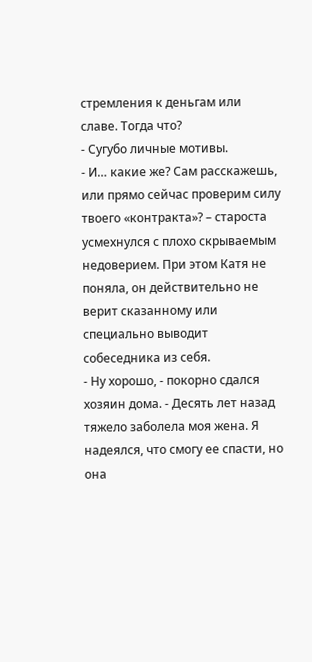стремления к деньгам или славе. Тогда что?
- Сугубо личные мотивы.
- И… какие же? Сам расскажешь, или прямо сейчас проверим силу твоего «контракта»? – староста усмехнулся с плохо скрываемым недоверием. При этом Катя не поняла, он действительно не верит сказанному или специально выводит собеседника из себя.
- Ну хорошо, - покорно сдался хозяин дома. - Десять лет назад тяжело заболела моя жена. Я надеялся, что смогу ее спасти, но она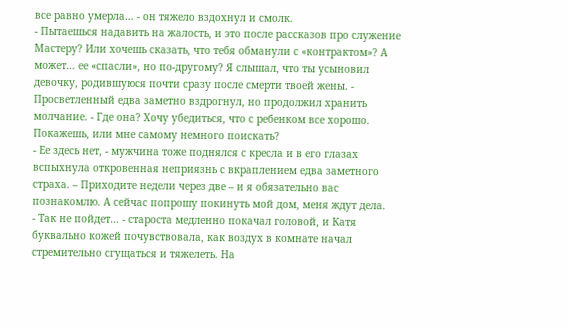все равно умерла… - он тяжело вздохнул и смолк.
- Пытаешься надавить на жалость, и это после рассказов про служение Мастеру? Или хочешь сказать, что тебя обманули с «контрактом»? А может… ее «спасли», но по-другому? Я слышал, что ты усыновил девочку, родившуюся почти сразу после смерти твоей жены. - Просветленный едва заметно вздрогнул, но продолжил хранить молчание. - Где она? Хочу убедиться, что с ребенком все хорошо. Покажешь, или мне самому немного поискать?
- Ее здесь нет, - мужчина тоже поднялся с кресла и в его глазах вспыхнула откровенная неприязнь с вкраплением едва заметного страха. – Приходите недели через две – и я обязательно вас познакомлю. А сейчас попрошу покинуть мой дом, меня ждут дела.
- Так не пойдет… - староста медленно покачал головой, и Катя буквально кожей почувствовала, как воздух в комнате начал стремительно сгущаться и тяжелеть. На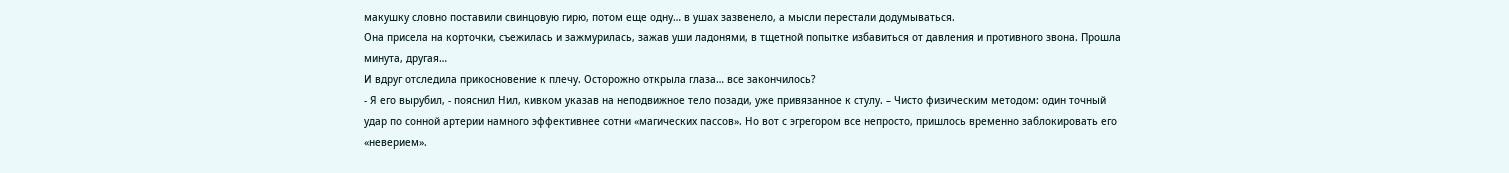макушку словно поставили свинцовую гирю, потом еще одну… в ушах зазвенело, а мысли перестали додумываться.
Она присела на корточки, съежилась и зажмурилась, зажав уши ладонями, в тщетной попытке избавиться от давления и противного звона. Прошла минута, другая…
И вдруг отследила прикосновение к плечу. Осторожно открыла глаза… все закончилось?
- Я его вырубил, - пояснил Нил, кивком указав на неподвижное тело позади, уже привязанное к стулу. – Чисто физическим методом: один точный удар по сонной артерии намного эффективнее сотни «магических пассов». Но вот с эгрегором все непросто, пришлось временно заблокировать его «неверием».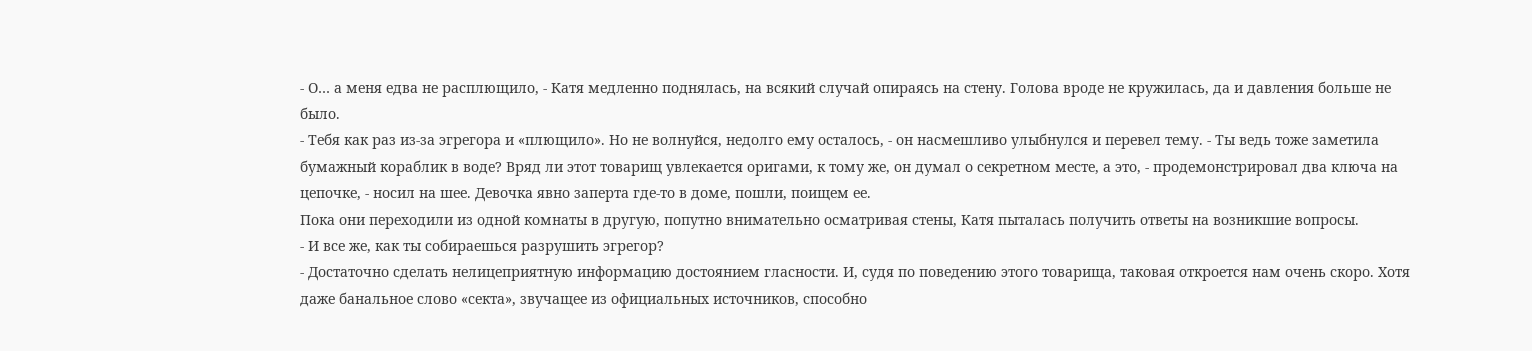- О… а меня едва не расплющило, - Катя медленно поднялась, на всякий случай опираясь на стену. Голова вроде не кружилась, да и давления больше не было.
- Тебя как раз из-за эгрегора и «плющило». Но не волнуйся, недолго ему осталось, - он насмешливо улыбнулся и перевел тему. - Ты ведь тоже заметила бумажный кораблик в воде? Вряд ли этот товарищ увлекается оригами, к тому же, он думал о секретном месте, а это, - продемонстрировал два ключа на цепочке, - носил на шее. Девочка явно заперта где-то в доме, пошли, поищем ее.
Пока они переходили из одной комнаты в другую, попутно внимательно осматривая стены, Катя пыталась получить ответы на возникшие вопросы.
- И все же, как ты собираешься разрушить эгрегор?
- Достаточно сделать нелицеприятную информацию достоянием гласности. И, судя по поведению этого товарища, таковая откроется нам очень скоро. Хотя даже банальное слово «секта», звучащее из официальных источников, способно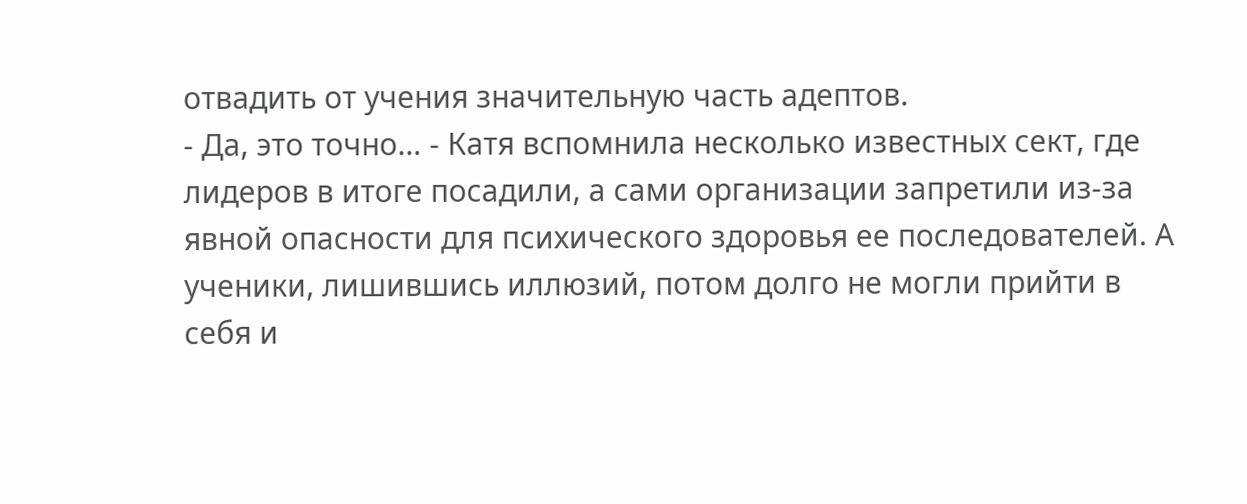отвадить от учения значительную часть адептов.
- Да, это точно… - Катя вспомнила несколько известных сект, где лидеров в итоге посадили, а сами организации запретили из-за явной опасности для психического здоровья ее последователей. А ученики, лишившись иллюзий, потом долго не могли прийти в себя и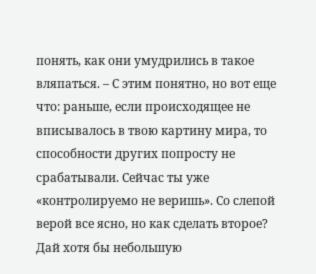понять, как они умудрились в такое вляпаться. – С этим понятно, но вот еще что: раньше, если происходящее не вписывалось в твою картину мира, то способности других попросту не срабатывали. Сейчас ты уже «контролируемо не веришь». Со слепой верой все ясно, но как сделать второе? Дай хотя бы небольшую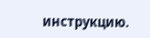инструкцию.